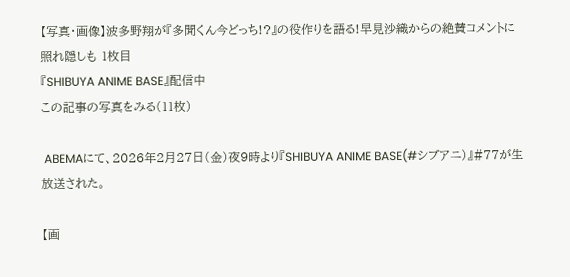【写真・画像】波多野翔が『多聞くん今どっち!?』の役作りを語る!早見沙織からの絶賛コメントに照れ隠しも 1枚目
『SHIBUYA ANIME BASE』配信中
この記事の写真をみる(11枚)

 ABEMAにて、2026年2月27日(金)夜9時より『SHIBUYA ANIME BASE(#シブアニ)』#77が生放送された。

【画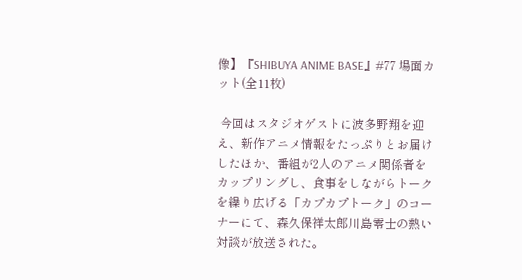像】『SHIBUYA ANIME BASE』#77 場面カット(全11枚)

 今回はスタジオゲストに波多野翔を迎え、新作アニメ情報をたっぷりとお届けしたほか、番組が2人のアニメ関係者をカップリングし、食事をしながらトークを繰り広げる「カプカプトーク」のコーナーにて、森久保祥太郎川島零士の熱い対談が放送された。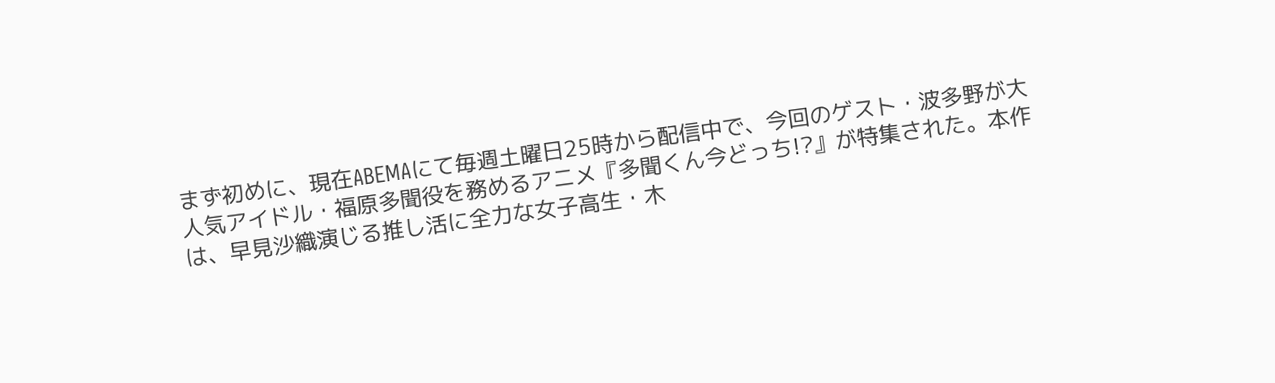まず初めに、現在ABEMAにて毎週土曜日25時から配信中で、今回のゲスト・波多野が大人気アイドル・福原多聞役を務めるアニメ『多聞くん今どっち!?』が特集された。本作は、早見沙織演じる推し活に全力な女子高生・木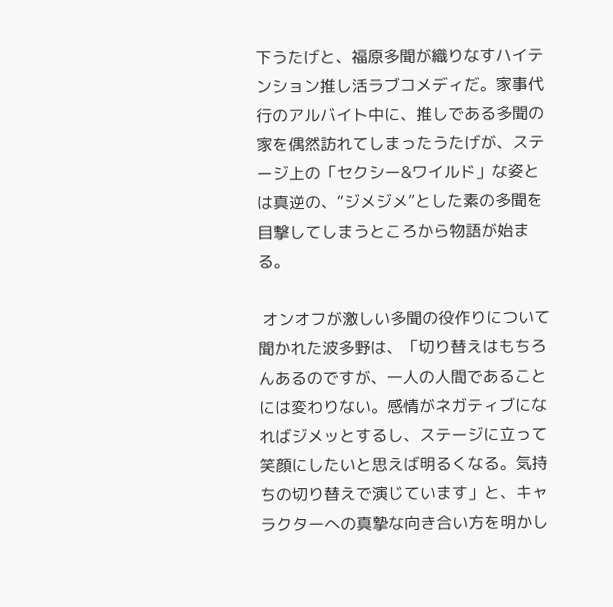下うたげと、福原多聞が織りなすハイテンション推し活ラブコメディだ。家事代行のアルバイト中に、推しである多聞の家を偶然訪れてしまったうたげが、ステージ上の「セクシー&ワイルド」な姿とは真逆の、“ジメジメ”とした素の多聞を目撃してしまうところから物語が始まる。

 オンオフが激しい多聞の役作りについて聞かれた波多野は、「切り替えはもちろんあるのですが、一人の人間であることには変わりない。感情がネガティブになればジメッとするし、ステージに立って笑顔にしたいと思えば明るくなる。気持ちの切り替えで演じています」と、キャラクターへの真摯な向き合い方を明かし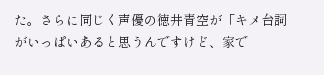た。さらに同じく声優の徳井青空が「キメ台詞がいっぱいあると思うんですけど、家で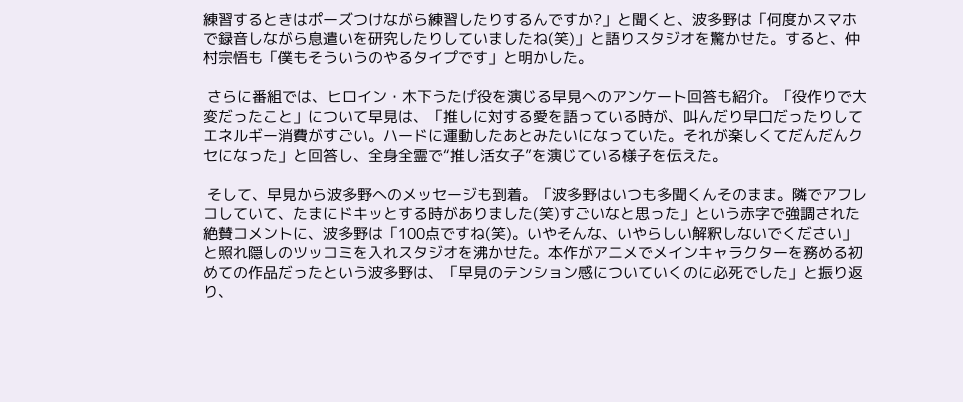練習するときはポーズつけながら練習したりするんですか?」と聞くと、波多野は「何度かスマホで録音しながら息遣いを研究したりしていましたね(笑)」と語りスタジオを驚かせた。すると、仲村宗悟も「僕もそういうのやるタイプです」と明かした。

 さらに番組では、ヒロイン・木下うたげ役を演じる早見へのアンケート回答も紹介。「役作りで大変だったこと」について早見は、「推しに対する愛を語っている時が、叫んだり早口だったりしてエネルギー消費がすごい。ハードに運動したあとみたいになっていた。それが楽しくてだんだんクセになった」と回答し、全身全霊で“推し活女子”を演じている様子を伝えた。

 そして、早見から波多野へのメッセージも到着。「波多野はいつも多聞くんそのまま。隣でアフレコしていて、たまにドキッとする時がありました(笑)すごいなと思った」という赤字で強調された絶賛コメントに、波多野は「100点ですね(笑)。いやそんな、いやらしい解釈しないでください」と照れ隠しのツッコミを入れスタジオを沸かせた。本作がアニメでメインキャラクターを務める初めての作品だったという波多野は、「早見のテンション感についていくのに必死でした」と振り返り、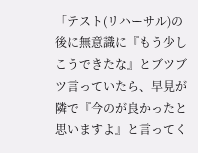「テスト(リハーサル)の後に無意識に『もう少しこうできたな』とブツブツ言っていたら、早見が隣で『今のが良かったと思いますよ』と言ってく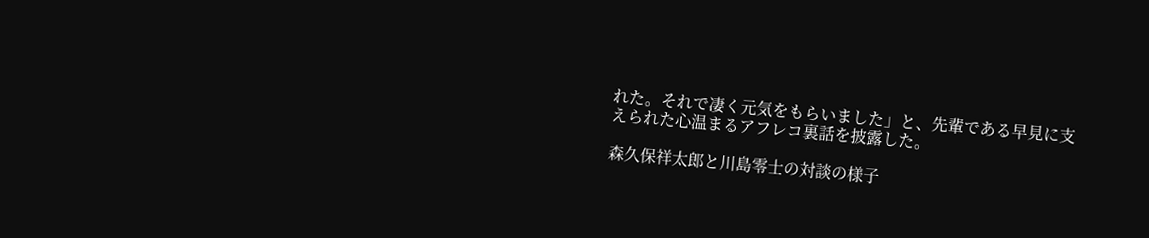れた。それで凄く元気をもらいました」と、先輩である早見に支えられた心温まるアフレコ裏話を披露した。

森久保祥太郎と川島零士の対談の様子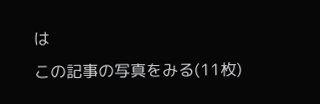は
この記事の写真をみる(11枚)